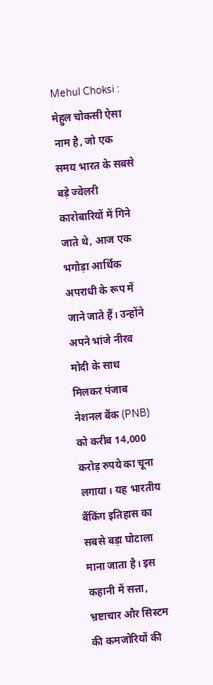Mehul Choksi : मेहुल चोकसी ऐसा नाम है, जो एक समय भारत के सबसे बड़े ज्वेलरी कारोबारियों में गिने जाते थे, आज एक भगोड़ा आर्थिक अपराधी के रूप में जाने जाते हैं। उन्होंने अपने भांजे नीरव मोदी के साथ मिलकर पंजाब नेशनल बैंक (PNB) को करीब 14,000 करोड़ रुपये का चूना लगाया। यह भारतीय बैंकिंग इतिहास का सबसे बड़ा घोटाला माना जाता है। इस कहानी में सत्ता, भ्रष्टाचार और सिस्टम की कमजोरियों की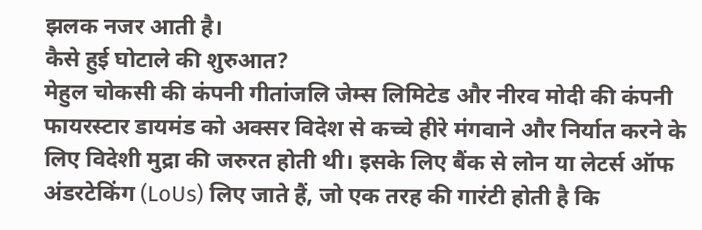झलक नजर आती है।
कैसे हुई घोटाले की शुरुआत?
मेहुल चोकसी की कंपनी गीतांजलि जेम्स लिमिटेड और नीरव मोदी की कंपनी फायरस्टार डायमंड को अक्सर विदेश से कच्चे हीरे मंगवाने और निर्यात करने के लिए विदेशी मुद्रा की जरुरत होती थी। इसके लिए बैंक से लोन या लेटर्स ऑफ अंडरटेकिंग (LoUs) लिए जाते हैं, जो एक तरह की गारंटी होती है कि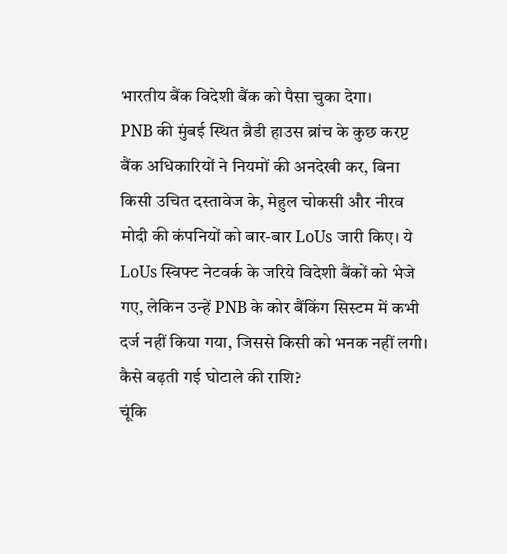भारतीय बैंक विदेशी बैंक को पैसा चुका देगा।
PNB की मुंबई स्थित ब्रैडी हाउस ब्रांच के कुछ करप्ट बैंक अधिकारियों ने नियमों की अनदेखी कर, बिना किसी उचित दस्तावेज के, मेहुल चोकसी और नीरव मोदी की कंपनियों को बार-बार LoUs जारी किए। ये LoUs स्विफ्ट नेटवर्क के जरिये विदेशी बैंकों को भेजे गए, लेकिन उन्हें PNB के कोर बैंकिंग सिस्टम में कभी दर्ज नहीं किया गया, जिससे किसी को भनक नहीं लगी।
कैसे बढ़ती गई घोटाले की राशि?
चूंकि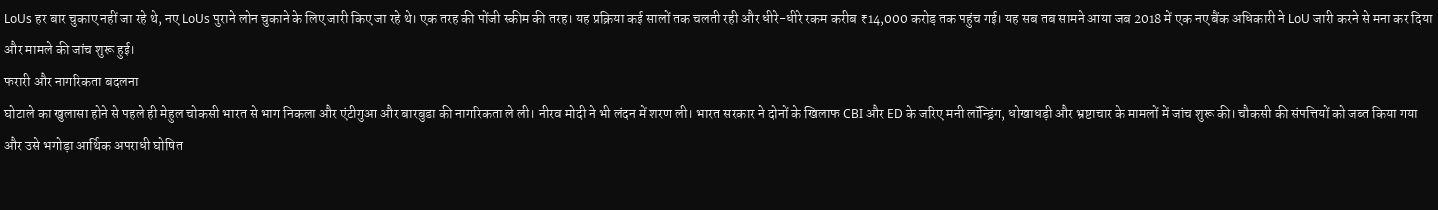LoUs हर बार चुकाए नहीं जा रहे थे, नए LoUs पुराने लोन चुकाने के लिए जारी किए जा रहे थे। एक तरह की पोंजी स्कीम की तरह। यह प्रक्रिया कई सालों तक चलती रही और धीरे-धीरे रकम करीब ₹14,000 करोड़ तक पहुंच गई। यह सब तब सामने आया जब 2018 में एक नए बैंक अधिकारी ने LoU जारी करने से मना कर दिया और मामले की जांच शुरू हुई।
फरारी और नागरिकता बदलना
घोटाले का खुलासा होने से पहले ही मेहुल चोकसी भारत से भाग निकला और एंटीगुआ और बारबुडा की नागरिकता ले ली। नीरव मोदी ने भी लंदन में शरण ली। भारत सरकार ने दोनों के खिलाफ CBI और ED के जरिए मनी लॉन्ड्रिंग, धोखाधड़ी और भ्रष्टाचार के मामलों में जांच शुरू की। चौकसी की संपत्तियों को जब्त किया गया और उसे भगोड़ा आर्थिक अपराधी घोषित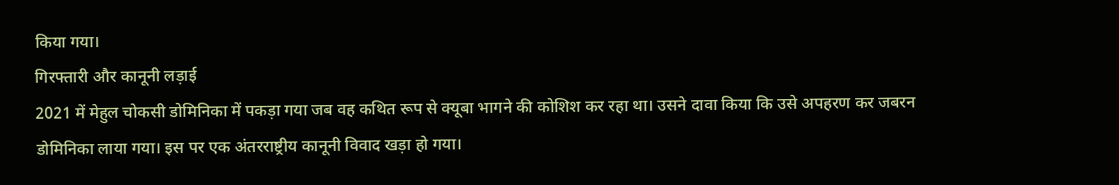किया गया।
गिरफ्तारी और कानूनी लड़ाई
2021 में मेहुल चोकसी डोमिनिका में पकड़ा गया जब वह कथित रूप से क्यूबा भागने की कोशिश कर रहा था। उसने दावा किया कि उसे अपहरण कर जबरन डोमिनिका लाया गया। इस पर एक अंतरराष्ट्रीय कानूनी विवाद खड़ा हो गया।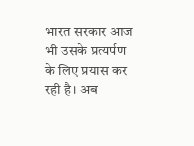भारत सरकार आज भी उसके प्रत्यर्पण के लिए प्रयास कर रही है। अब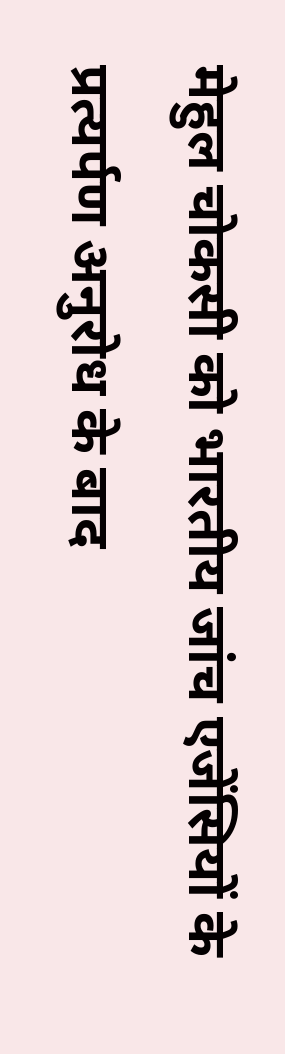मेहुल चोकसी को भारतीय जांच एजेंसियों के प्रत्यर्पण अनुरोध के बाद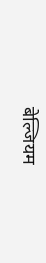बेल्जियम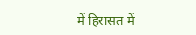में हिरासत में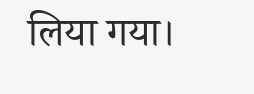लिया गया।